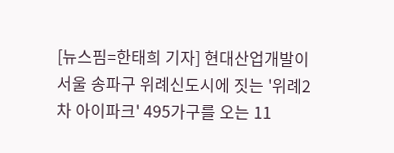[뉴스핌=한태희 기자] 현대산업개발이 서울 송파구 위례신도시에 짓는 '위례2차 아이파크' 495가구를 오는 11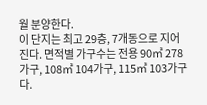월 분양한다.
이 단지는 최고 29층, 7개동으로 지어진다. 면적별 가구수는 전용 90㎡ 278가구, 108㎡ 104가구, 115㎡ 103가구다.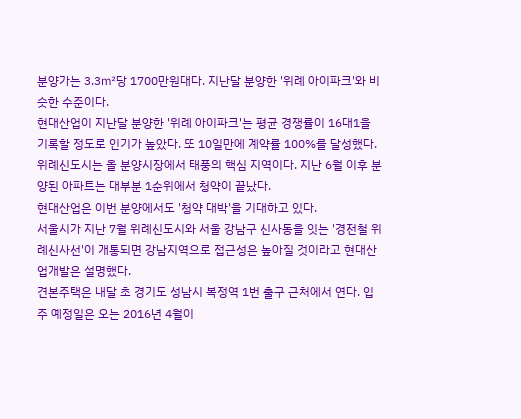분양가는 3.3㎡당 1700만원대다. 지난달 분양한 '위례 아이파크'와 비슷한 수준이다.
현대산업이 지난달 분양한 '위례 아이파크'는 평균 경쟁률이 16대1을 기록할 정도로 인기가 높았다. 또 10일만에 계약률 100%를 달성했다.
위례신도시는 올 분양시장에서 태풍의 핵심 지역이다. 지난 6월 이후 분양된 아파트는 대부분 1순위에서 청약이 끝났다.
현대산업은 이번 분양에서도 '청약 대박'을 기대하고 있다.
서울시가 지난 7월 위례신도시와 서울 강남구 신사동을 잇는 '경전철 위례신사선'이 개통되면 강남지역으로 접근성은 높아질 것이라고 현대산업개발은 설명했다.
견본주택은 내달 초 경기도 성남시 복정역 1번 출구 근처에서 연다. 입주 예정일은 오는 2016년 4월이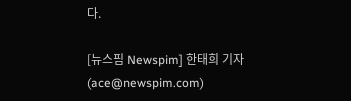다.

[뉴스핌 Newspim] 한태희 기자 (ace@newspim.com)